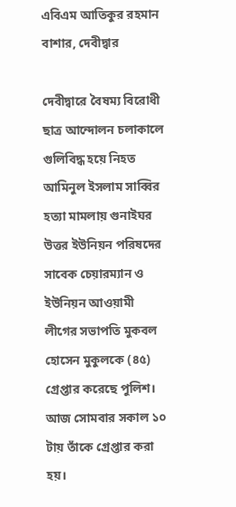এবিএম আতিকুর রহমান বাশার, দেবীদ্বার

দেবীদ্বারে বৈষম্য বিরোধী ছাত্র আন্দোলন চলাকালে গুলিবিদ্ধ হয়ে নিহত আমিনুল ইসলাম সাব্বির হত্যা মামলায় গুনাইঘর উত্তর ইউনিয়ন পরিষদের সাবেক চেয়ারম্যান ও ইউনিয়ন আওয়ামী লীগের সভাপতি মুকবল হোসেন মুকুলকে (৪৫) গ্রেপ্তার করেছে পুলিশ।
আজ সোমবার সকাল ১০ টায় তাঁকে গ্রেপ্তার করা হয়।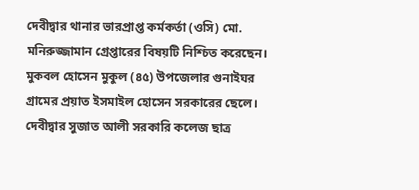দেবীদ্বার থানার ভারপ্রাপ্ত কর্মকর্তা (ওসি) মো. মনিরুজ্জামান গ্রেপ্তারের বিষয়টি নিশ্চিত করেছেন।
মুকবল হোসেন মুকুল (৪৫) উপজেলার গুনাইঘর গ্রামের প্রয়াত ইসমাইল হোসেন সরকারের ছেলে। দেবীদ্বার সুজাত আলী সরকারি কলেজ ছাত্র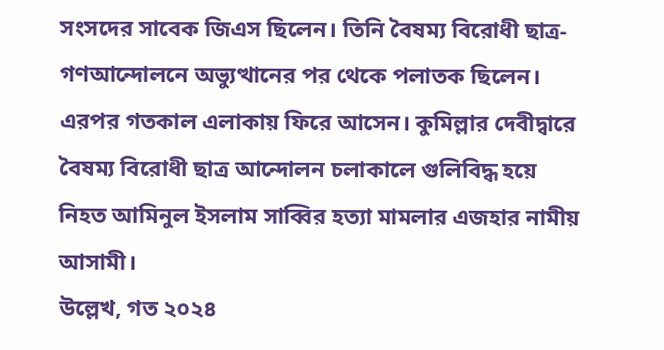সংসদের সাবেক জিএস ছিলেন। তিনি বৈষম্য বিরোধী ছাত্র-গণআন্দোলনে অভ্যুত্থানের পর থেকে পলাতক ছিলেন। এরপর গতকাল এলাকায় ফিরে আসেন। কুমিল্লার দেবীদ্বারে বৈষম্য বিরোধী ছাত্র আন্দোলন চলাকালে গুলিবিদ্ধ হয়ে নিহত আমিনুল ইসলাম সাব্বির হত্যা মামলার এজহার নামীয় আসামী।
উল্লেখ, গত ২০২৪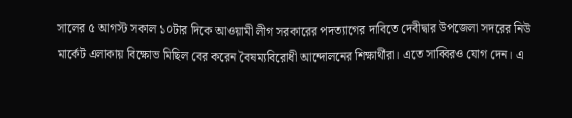সালের ৫ আগস্ট সকাল ১০টার দিকে আওয়ামী লীগ সরকারের পদত্যাগের দাবিতে দেবীদ্বার উপজেলা সদরের নিউ মার্কেট এলাকায় বিক্ষোভ মিছিল বের করেন বৈষম্যবিরোধী আন্দোলনের শিক্ষার্থীরা। এতে সাব্বিরও যোগ দেন। এ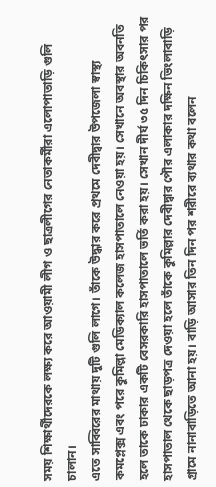সময় শিক্ষার্থীদেরকে লক্ষ্য করে আওয়ামী লীগ ও ছাত্রলীগের নেতাকর্মীরা এলোপাতাড়ি গুলি চালান।
এতে সাব্বিরের মাথায় দুটি গুলি লাগে। তাঁকে উদ্ধার করে প্রথমে দেবীদ্বার উপজেলা স্বাস্থ্য কমপ্লেক্স এবং পরে কুমিল্লা মেডিক্যাল কলেজ হাসপাতালে নেওয়া হয়। সেখানে অবস্থার অবনতি হলে তাকে ঢাকার একটি বেসরকারি হাসপাতালে ভর্তি করা হয়। সেখান দীর্ঘ ৩৫ দিন চিকিৎসার পর হাসপাতাল থেকে ছাড়পত্র দেওয়া হলে তাঁকে কুমিল্লার দেবীদ্বার পৌর এলাকার দক্ষিন ভিংলাবাড়ি গ্রামে নানাবাড়িতে আনা হয়। বাড়ি আসার তিন দিন পর শরীরে ব্যথার কথা বলেন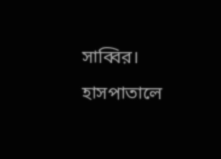সাব্বির। হাসপাতালে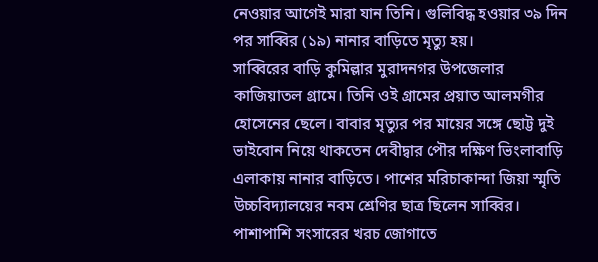নেওয়ার আগেই মারা যান তিনি। গুলিবিদ্ধ হওয়ার ৩৯ দিন পর সাব্বির (১৯) নানার বাড়িতে মৃত্যু হয়।
সাব্বিরের বাড়ি কুমিল্লার মুরাদনগর উপজেলার কাজিয়াতল গ্রামে। তিনি ওই গ্রামের প্রয়াত আলমগীর হোসেনের ছেলে। বাবার মৃত্যুর পর মায়ের সঙ্গে ছোট্ট দুই ভাইবোন নিয়ে থাকতেন দেবীদ্বার পৌর দক্ষিণ ভিংলাবাড়ি এলাকায় নানার বাড়িতে। পাশের মরিচাকান্দা জিয়া স্মৃতি উচ্চবিদ্যালয়ের নবম শ্রেণির ছাত্র ছিলেন সাব্বির। পাশাপাশি সংসারের খরচ জোগাতে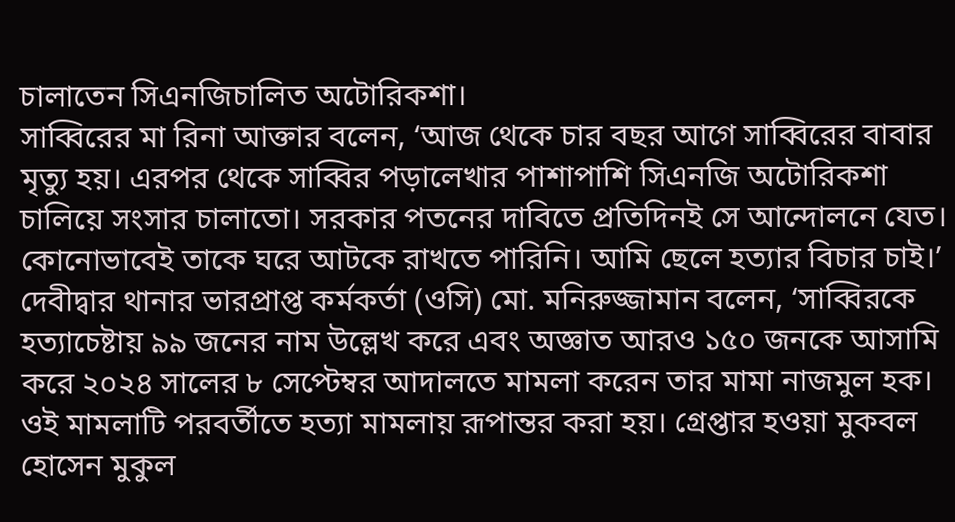চালাতেন সিএনজিচালিত অটোরিকশা।
সাব্বিরের মা রিনা আক্তার বলেন, ‘আজ থেকে চার বছর আগে সাব্বিরের বাবার মৃত্যু হয়। এরপর থেকে সাব্বির পড়ালেখার পাশাপাশি সিএনজি অটোরিকশা চালিয়ে সংসার চালাতো। সরকার পতনের দাবিতে প্রতিদিনই সে আন্দোলনে যেত। কোনোভাবেই তাকে ঘরে আটকে রাখতে পারিনি। আমি ছেলে হত্যার বিচার চাই।’
দেবীদ্বার থানার ভারপ্রাপ্ত কর্মকর্তা (ওসি) মো. মনিরুজ্জামান বলেন, ‘সাব্বিরকে হত্যাচেষ্টায় ৯৯ জনের নাম উল্লেখ করে এবং অজ্ঞাত আরও ১৫০ জনকে আসামি করে ২০২৪ সালের ৮ সেপ্টেম্বর আদালতে মামলা করেন তার মামা নাজমুল হক। ওই মামলাটি পরবর্তীতে হত্যা মামলায় রূপান্তর করা হয়। গ্রেপ্তার হওয়া মুকবল হোসেন মুকুল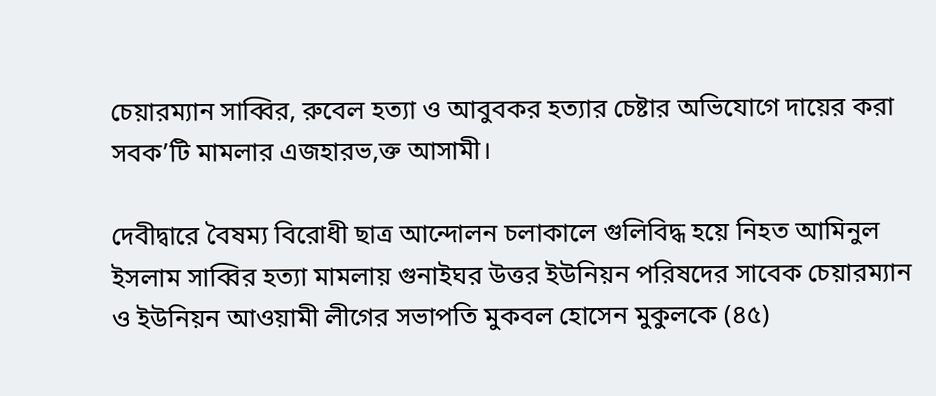চেয়ারম্যান সাব্বির, রুবেল হত্যা ও আবুবকর হত্যার চেষ্টার অভিযোগে দায়ের করা সবক’টি মামলার এজহারভ‚ক্ত আসামী।

দেবীদ্বারে বৈষম্য বিরোধী ছাত্র আন্দোলন চলাকালে গুলিবিদ্ধ হয়ে নিহত আমিনুল ইসলাম সাব্বির হত্যা মামলায় গুনাইঘর উত্তর ইউনিয়ন পরিষদের সাবেক চেয়ারম্যান ও ইউনিয়ন আওয়ামী লীগের সভাপতি মুকবল হোসেন মুকুলকে (৪৫)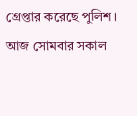গ্রেপ্তার করেছে পুলিশ।
আজ সোমবার সকাল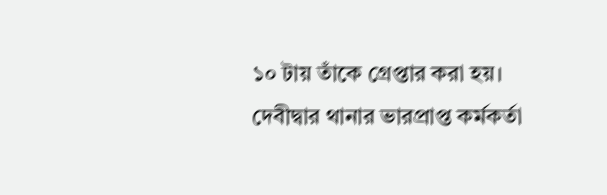১০ টায় তাঁকে গ্রেপ্তার করা হয়।
দেবীদ্বার থানার ভারপ্রাপ্ত কর্মকর্তা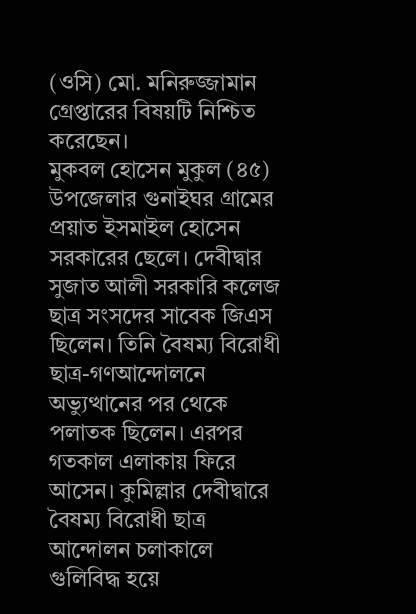(ওসি) মো. মনিরুজ্জামান গ্রেপ্তারের বিষয়টি নিশ্চিত করেছেন।
মুকবল হোসেন মুকুল (৪৫) উপজেলার গুনাইঘর গ্রামের প্রয়াত ইসমাইল হোসেন সরকারের ছেলে। দেবীদ্বার সুজাত আলী সরকারি কলেজ ছাত্র সংসদের সাবেক জিএস ছিলেন। তিনি বৈষম্য বিরোধী ছাত্র-গণআন্দোলনে অভ্যুত্থানের পর থেকে পলাতক ছিলেন। এরপর গতকাল এলাকায় ফিরে আসেন। কুমিল্লার দেবীদ্বারে বৈষম্য বিরোধী ছাত্র আন্দোলন চলাকালে গুলিবিদ্ধ হয়ে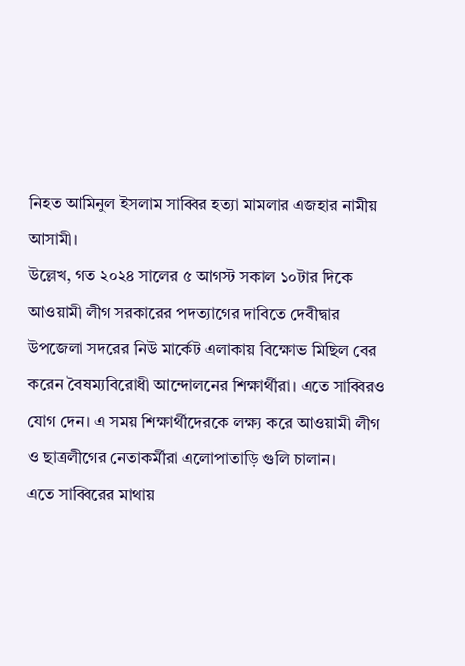নিহত আমিনুল ইসলাম সাব্বির হত্যা মামলার এজহার নামীয় আসামী।
উল্লেখ, গত ২০২৪ সালের ৫ আগস্ট সকাল ১০টার দিকে আওয়ামী লীগ সরকারের পদত্যাগের দাবিতে দেবীদ্বার উপজেলা সদরের নিউ মার্কেট এলাকায় বিক্ষোভ মিছিল বের করেন বৈষম্যবিরোধী আন্দোলনের শিক্ষার্থীরা। এতে সাব্বিরও যোগ দেন। এ সময় শিক্ষার্থীদেরকে লক্ষ্য করে আওয়ামী লীগ ও ছাত্রলীগের নেতাকর্মীরা এলোপাতাড়ি গুলি চালান।
এতে সাব্বিরের মাথায়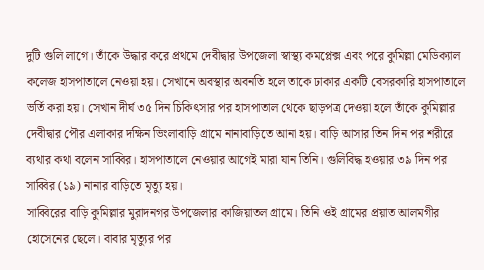দুটি গুলি লাগে। তাঁকে উদ্ধার করে প্রথমে দেবীদ্বার উপজেলা স্বাস্থ্য কমপ্লেক্স এবং পরে কুমিল্লা মেডিক্যাল কলেজ হাসপাতালে নেওয়া হয়। সেখানে অবস্থার অবনতি হলে তাকে ঢাকার একটি বেসরকারি হাসপাতালে ভর্তি করা হয়। সেখান দীর্ঘ ৩৫ দিন চিকিৎসার পর হাসপাতাল থেকে ছাড়পত্র দেওয়া হলে তাঁকে কুমিল্লার দেবীদ্বার পৌর এলাকার দক্ষিন ভিংলাবাড়ি গ্রামে নানাবাড়িতে আনা হয়। বাড়ি আসার তিন দিন পর শরীরে ব্যথার কথা বলেন সাব্বির। হাসপাতালে নেওয়ার আগেই মারা যান তিনি। গুলিবিদ্ধ হওয়ার ৩৯ দিন পর সাব্বির (১৯) নানার বাড়িতে মৃত্যু হয়।
সাব্বিরের বাড়ি কুমিল্লার মুরাদনগর উপজেলার কাজিয়াতল গ্রামে। তিনি ওই গ্রামের প্রয়াত আলমগীর হোসেনের ছেলে। বাবার মৃত্যুর পর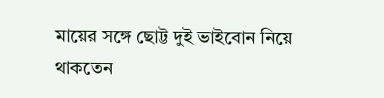মায়ের সঙ্গে ছোট্ট দুই ভাইবোন নিয়ে থাকতেন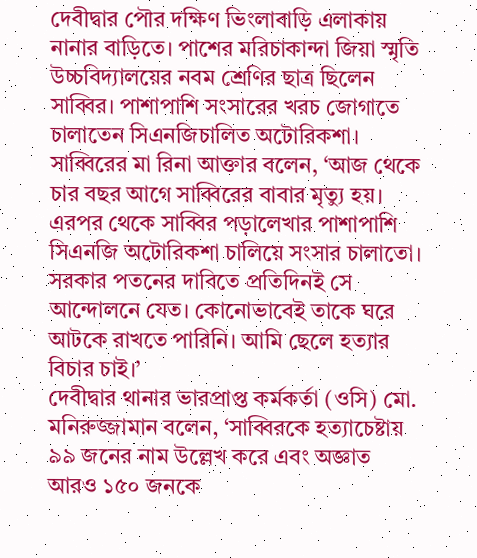দেবীদ্বার পৌর দক্ষিণ ভিংলাবাড়ি এলাকায় নানার বাড়িতে। পাশের মরিচাকান্দা জিয়া স্মৃতি উচ্চবিদ্যালয়ের নবম শ্রেণির ছাত্র ছিলেন সাব্বির। পাশাপাশি সংসারের খরচ জোগাতে চালাতেন সিএনজিচালিত অটোরিকশা।
সাব্বিরের মা রিনা আক্তার বলেন, ‘আজ থেকে চার বছর আগে সাব্বিরের বাবার মৃত্যু হয়। এরপর থেকে সাব্বির পড়ালেখার পাশাপাশি সিএনজি অটোরিকশা চালিয়ে সংসার চালাতো। সরকার পতনের দাবিতে প্রতিদিনই সে আন্দোলনে যেত। কোনোভাবেই তাকে ঘরে আটকে রাখতে পারিনি। আমি ছেলে হত্যার বিচার চাই।’
দেবীদ্বার থানার ভারপ্রাপ্ত কর্মকর্তা (ওসি) মো. মনিরুজ্জামান বলেন, ‘সাব্বিরকে হত্যাচেষ্টায় ৯৯ জনের নাম উল্লেখ করে এবং অজ্ঞাত আরও ১৫০ জনকে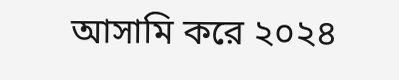আসামি করে ২০২৪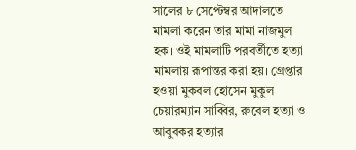সালের ৮ সেপ্টেম্বর আদালতে মামলা করেন তার মামা নাজমুল হক। ওই মামলাটি পরবর্তীতে হত্যা মামলায় রূপান্তর করা হয়। গ্রেপ্তার হওয়া মুকবল হোসেন মুকুল চেয়ারম্যান সাব্বির, রুবেল হত্যা ও আবুবকর হত্যার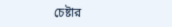চেষ্টার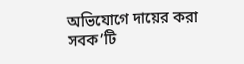অভিযোগে দায়ের করা সবক’টি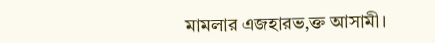মামলার এজহারভ‚ক্ত আসামী।